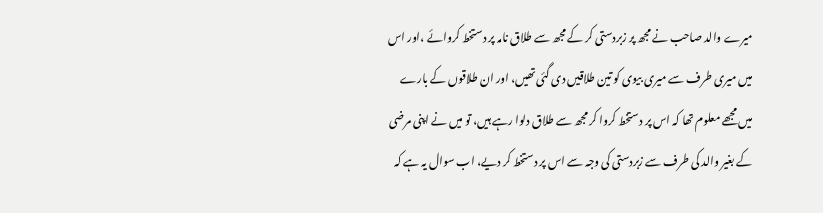میرے والد صاحب نے مجھ پر زبردستی کر کے مجھ سے طلاق نامہ پر دستخط کروائے ،اور اس میں میری طرف سے میری بیوی کو تین طلاقیں دی گئی تھیں، اور ان طلاقوں کے بارے میں مجھے معلوم تھا کہ اس پر دستخط کروا کر مجھ سے طلاق دلوا رہے ہیں، تو میں نے اپنی مرضی کے بغیر والد کی طرف سے زبردستی کی وجہ سے اس پر دستخط کر دیے، اب سوال یہ ہے کہ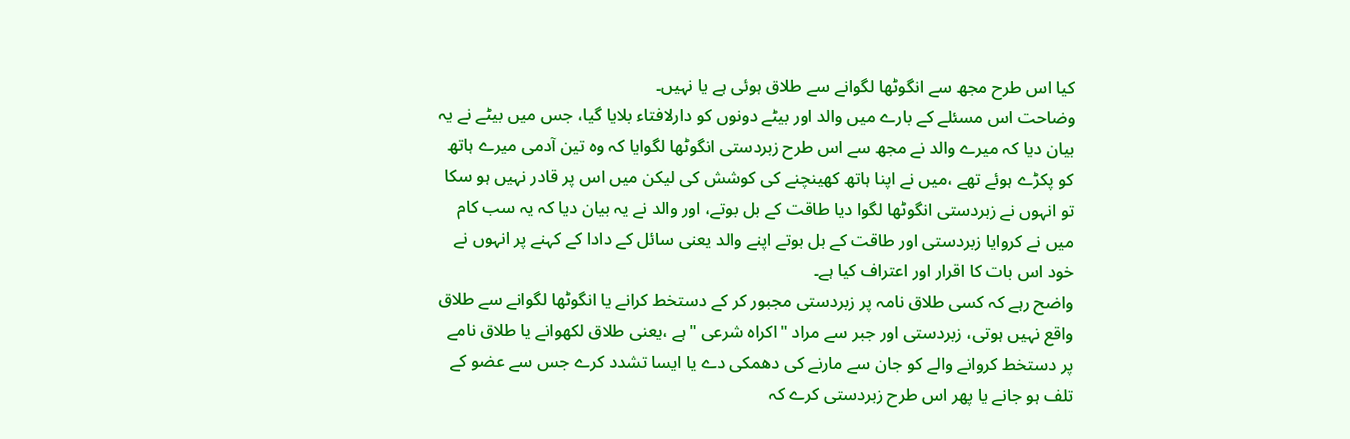کیا اس طرح مجھ سے انگوٹھا لگوانے سے طلاق ہوئی ہے یا نہیں۔
وضاحت اس مسئلے کے بارے میں والد اور بیٹے دونوں کو دارلافتاء بلایا گیا، جس میں بیٹے نے یہ بیان دیا کہ میرے والد نے مجھ سے اس طرح زبردستی انگوٹھا لگوایا کہ وہ تین آدمی میرے ہاتھ کو پکڑے ہوئے تھے ،میں نے اپنا ہاتھ کھینچنے کی کوشش کی لیکن میں اس پر قادر نہیں ہو سکا تو انہوں نے زبردستی انگوٹھا لگوا دیا طاقت کے بل بوتے، اور والد نے یہ بیان دیا کہ یہ سب کام میں نے کروایا زبردستی اور طاقت کے بل بوتے اپنے والد یعنی سائل کے دادا کے کہنے پر انہوں نے خود اس بات کا اقرار اور اعتراف کیا ہے۔
واضح رہے کہ کسی طلاق نامہ پر زبردستی مجبور کر کے دستخط کرانے یا انگوٹھا لگوانے سے طلاق واقع نہیں ہوتی، زبردستی اور جبر سے مراد "اکراہ شرعی "ہے ،یعنی طلاق لکھوانے یا طلاق نامے پر دستخط کروانے والے کو جان سے مارنے کی دھمکی دے یا ایسا تشدد کرے جس سے عضو کے تلف ہو جانے یا پھر اس طرح زبردستی کرے کہ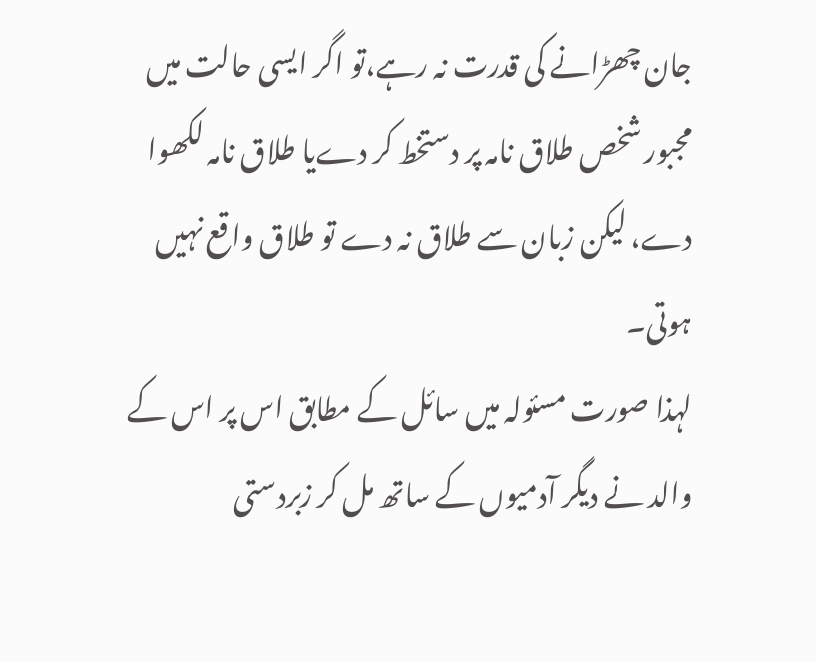جان چھڑانے کی قدرت نہ رہے،تو اگر ایسی حالت میں مجبور شخص طلاق نامہ پر دستخط کر دےیا طلاق نامہ لکھوا دے، لیکن زبان سے طلاق نہ دے تو طلاق واقع نہیں ہوتی۔
لہذا صورت مسئولہ میں سائل کے مطابق اس پر اس کے والد نے دیگر آدمیوں کے ساتھ مل کر زبردستی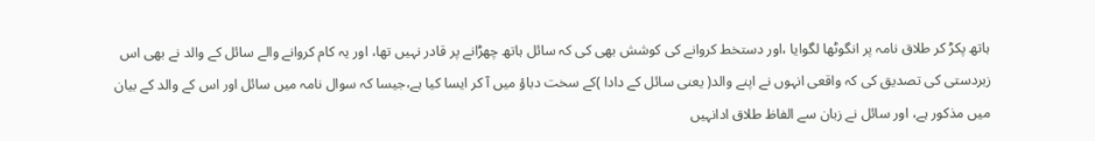ہاتھ پکڑ کر طلاق نامہ پر انگوٹھا لگوایا ،اور دستخط کروانے کی کوشش بھی کی کہ سائل ہاتھ چھڑانے پر قادر نہیں تھا، اور یہ کام کروانے والے سائل کے والد نے بھی اس زبردستی کی تصدیق کی کہ واقعی انہوں نے اپنے والد( یعنی سائل کے دادا )کے سخت دباؤ میں آ کر ایسا کیا ہے،جیسا کہ سوال نامہ میں سائل اور اس کے والد کے بیان میں مذکور ہے، اور سائل نے زبان سے الفاظ طلاق ادانہیں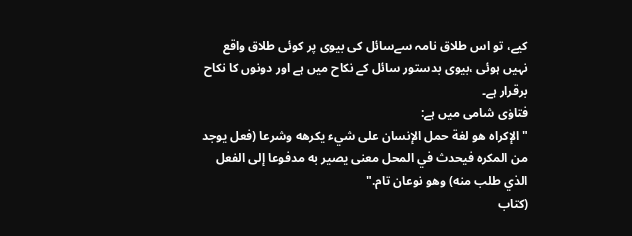کیے، تو اس طلاق نامہ سےسائل کی بیوی پر کوئی طلاق واقع نہیں ہوئی ،بیوی بدستور سائل کے نکاح میں ہے اور دونوں کا نکاح برقرار ہے۔
فتاوٰی شامی میں ہے:
"الإكراه هو لغة حمل الإنسان على شيء يكرهه وشرعا (فعل يوجد من المكره فيحدث في المحل معنى يصير به مدفوعا إلى الفعل الذي طلب منه) وهو نوعان تام."
(کتاب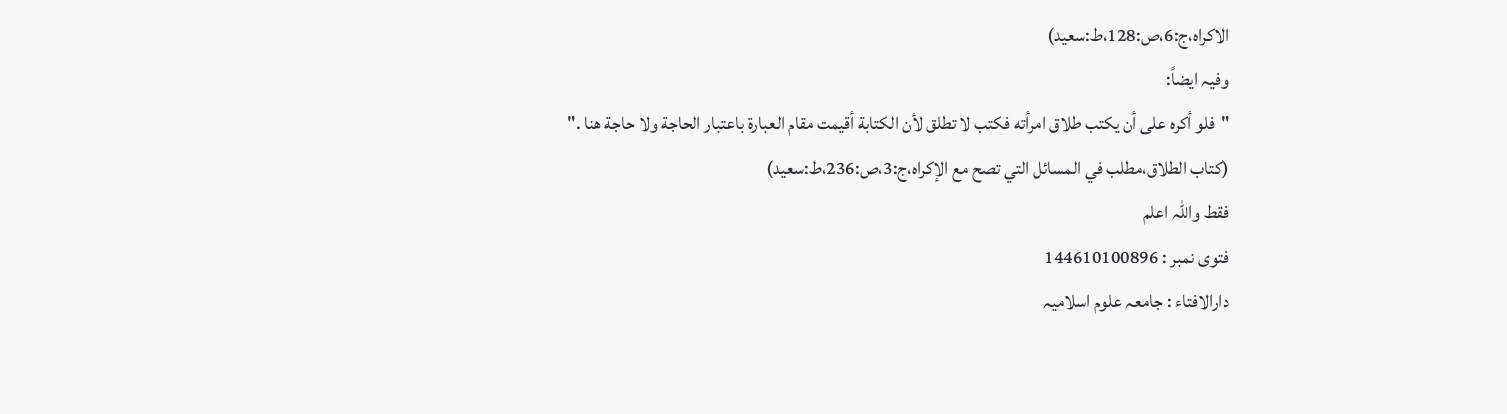الاکراہ،ج:6،ص:128،ط:سعید)
وفیہ ایضاً:
"فلو أكره على أن يكتب طلاق امرأته فكتب لا تطلق لأن الكتابة أقيمت مقام العبارة باعتبار الحاجة ولا حاجة هنا ."
(کتاب الطلاق،مطلب في المسائل التي تصح مع الإكراه،ج:3،ص:236،ط:سعید)
فقط واللہ اعلم
فتوی نمبر : 144610100896
دارالافتاء : جامعہ علوم اسلامیہ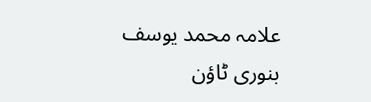علامہ محمد یوسف بنوری ٹاؤن